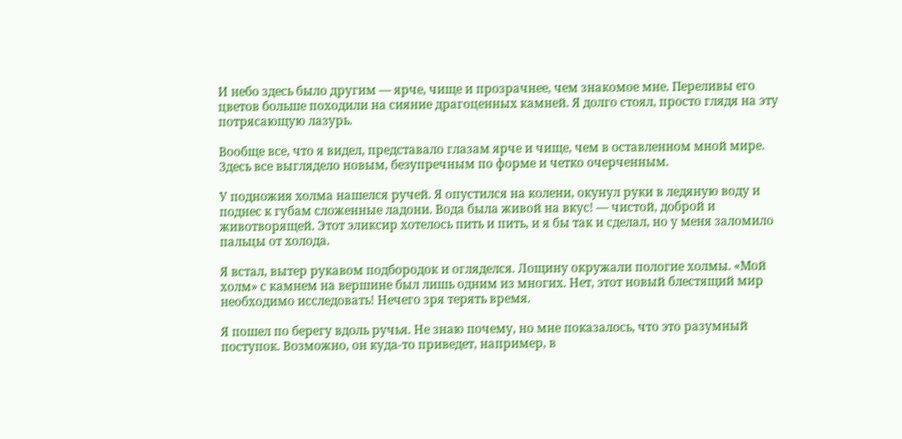И небо здесь было другим — ярче, чище и прозрачнее, чем знакомое мне. Переливы его цветов больше походили на сияние драгоценных камней. Я долго стоял, просто глядя на эту потрясающую лазурь.

Вообще все, что я видел, представало глазам ярче и чище, чем в оставленном мной мире. Здесь все выглядело новым, безупречным по форме и четко очерченным.

У подножия холма нашелся ручей. Я опустился на колени, окунул руки в ледяную воду и поднес к губам сложенные ладони. Вода была живой на вкус! — чистой, доброй и животворящей. Этот эликсир хотелось пить и пить, и я бы так и сделал, но у меня заломило пальцы от холода.

Я встал, вытер рукавом подбородок и огляделся. Лощину окружали пологие холмы. «Мой холм» с камнем на вершине был лишь одним из многих. Нет, этот новый блестящий мир необходимо исследовать! Нечего зря терять время.

Я пошел по берегу вдоль ручья. Не знаю почему, но мне показалось, что это разумный поступок. Возможно, он куда-то приведет, например, в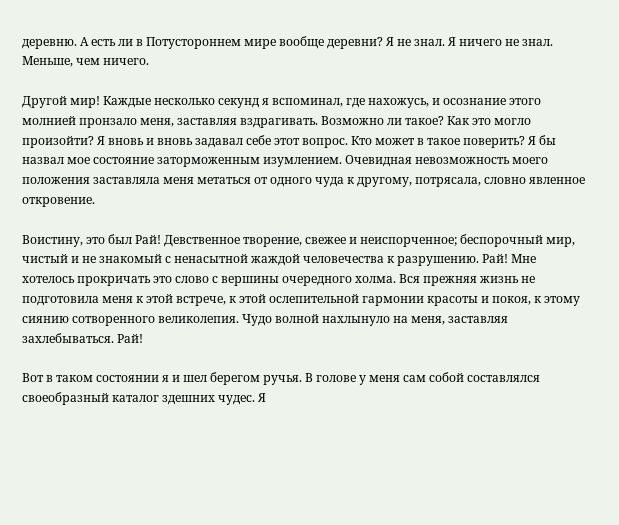деревню. А есть ли в Потустороннем мире вообще деревни? Я не знал. Я ничего не знал. Меньше, чем ничего.

Другой мир! Каждые несколько секунд я вспоминал, где нахожусь, и осознание этого молнией пронзало меня, заставляя вздрагивать. Возможно ли такое? Как это могло произойти? Я вновь и вновь задавал себе этот вопрос. Кто может в такое поверить? Я бы назвал мое состояние заторможенным изумлением. Очевидная невозможность моего положения заставляла меня метаться от одного чуда к другому, потрясала, словно явленное откровение.

Воистину, это был Рай! Девственное творение, свежее и неиспорченное; беспорочный мир, чистый и не знакомый с ненасытной жаждой человечества к разрушению. Рай! Мне хотелось прокричать это слово с вершины очередного холма. Вся прежняя жизнь не подготовила меня к этой встрече, к этой ослепительной гармонии красоты и покоя, к этому сиянию сотворенного великолепия. Чудо волной нахлынуло на меня, заставляя захлебываться. Рай!

Вот в таком состоянии я и шел берегом ручья. В голове у меня сам собой составлялся своеобразный каталог здешних чудес. Я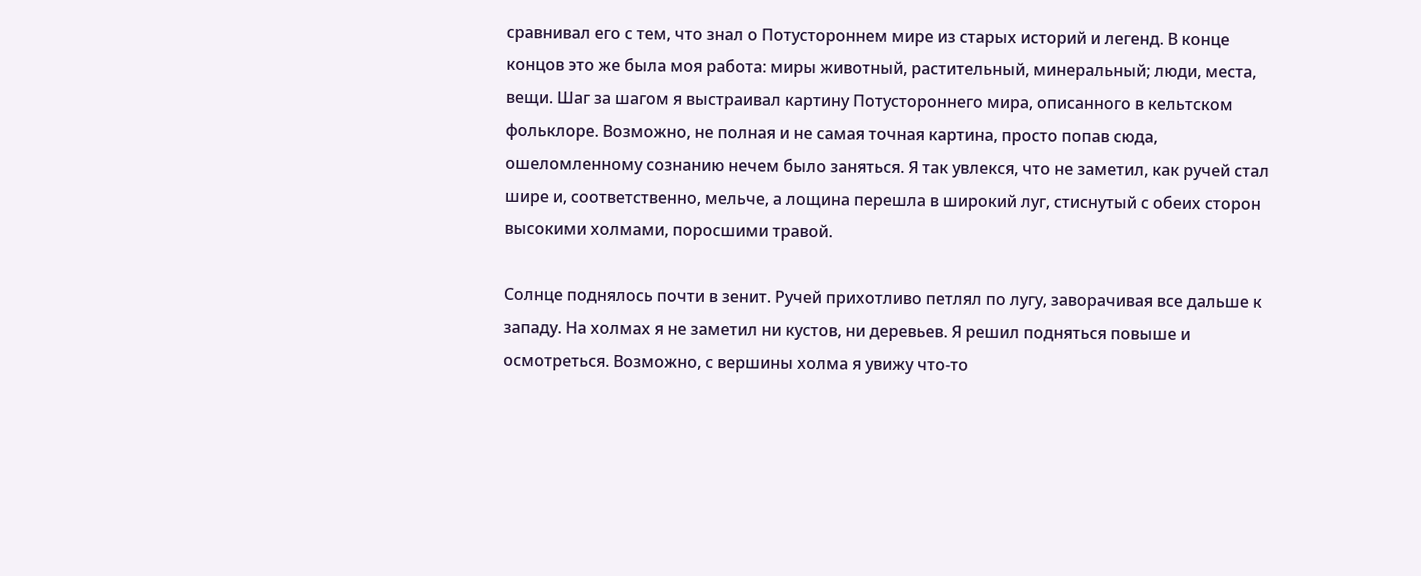сравнивал его с тем, что знал о Потустороннем мире из старых историй и легенд. В конце концов это же была моя работа: миры животный, растительный, минеральный; люди, места, вещи. Шаг за шагом я выстраивал картину Потустороннего мира, описанного в кельтском фольклоре. Возможно, не полная и не самая точная картина, просто попав сюда, ошеломленному сознанию нечем было заняться. Я так увлекся, что не заметил, как ручей стал шире и, соответственно, мельче, а лощина перешла в широкий луг, стиснутый с обеих сторон высокими холмами, поросшими травой.

Солнце поднялось почти в зенит. Ручей прихотливо петлял по лугу, заворачивая все дальше к западу. На холмах я не заметил ни кустов, ни деревьев. Я решил подняться повыше и осмотреться. Возможно, с вершины холма я увижу что-то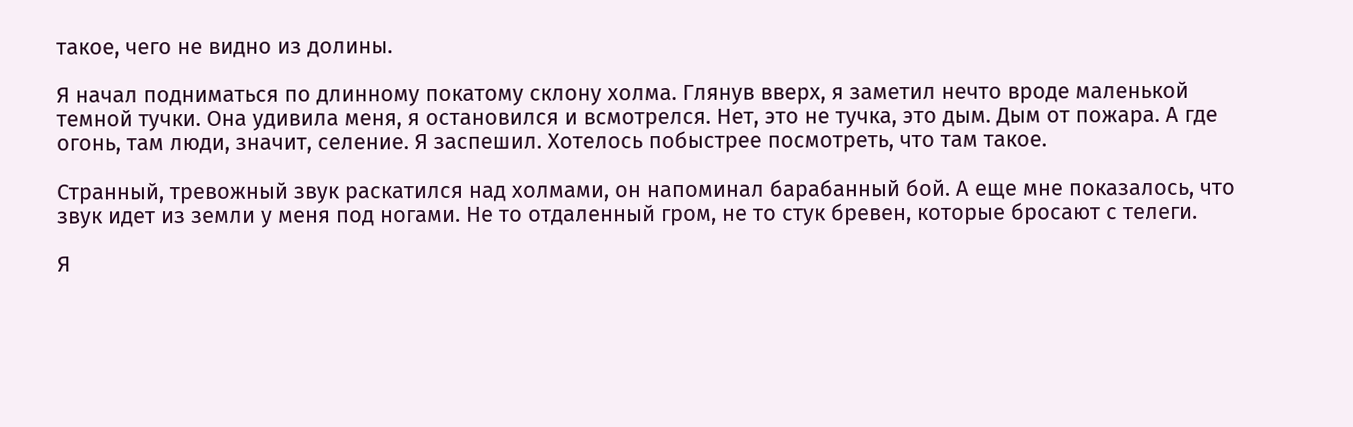такое, чего не видно из долины.

Я начал подниматься по длинному покатому склону холма. Глянув вверх, я заметил нечто вроде маленькой темной тучки. Она удивила меня, я остановился и всмотрелся. Нет, это не тучка, это дым. Дым от пожара. А где огонь, там люди, значит, селение. Я заспешил. Хотелось побыстрее посмотреть, что там такое.

Странный, тревожный звук раскатился над холмами, он напоминал барабанный бой. А еще мне показалось, что звук идет из земли у меня под ногами. Не то отдаленный гром, не то стук бревен, которые бросают с телеги.

Я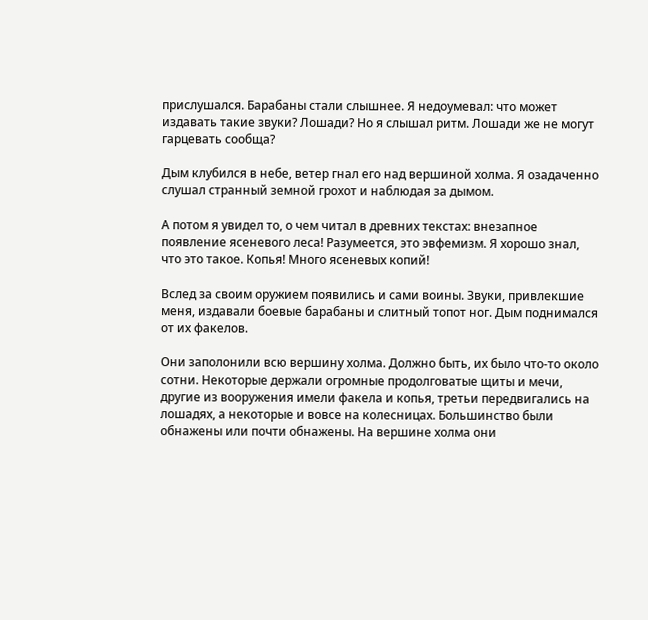прислушался. Барабаны стали слышнее. Я недоумевал: что может издавать такие звуки? Лошади? Но я слышал ритм. Лошади же не могут гарцевать сообща?

Дым клубился в небе, ветер гнал его над вершиной холма. Я озадаченно слушал странный земной грохот и наблюдая за дымом.

А потом я увидел то, о чем читал в древних текстах: внезапное появление ясеневого леса! Разумеется, это эвфемизм. Я хорошо знал, что это такое. Копья! Много ясеневых копий!

Вслед за своим оружием появились и сами воины. Звуки, привлекшие меня, издавали боевые барабаны и слитный топот ног. Дым поднимался от их факелов.

Они заполонили всю вершину холма. Должно быть, их было что-то около сотни. Некоторые держали огромные продолговатые щиты и мечи, другие из вооружения имели факела и копья, третьи передвигались на лошадях, а некоторые и вовсе на колесницах. Большинство были обнажены или почти обнажены. На вершине холма они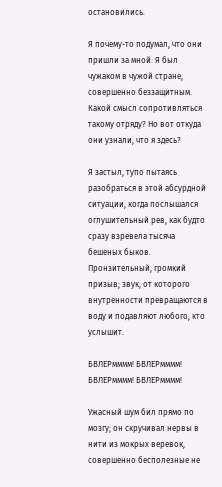остановились.

Я почему-то подумал, что они пришли за мной. Я был чужаком в чужой стране, совершенно беззащитным. Какой смысл сопротивляться такому отряду? Но вот откуда они узнали, что я здесь?

Я застыл, тупо пытаясь разобраться в этой абсурдной ситуации, когда послышался оглушительный рев, как будто сразу взревела тысяча бешеных быков. Пронзительный, громкий призыв; звук, от которого внутренности превращаются в воду и подавляют любого, кто услышит.

БВЛЕРмммм! БВЛЕРмммм! БВЛЕРмммм! БВЛЕРмммм!

Ужасный шум бил прямо по мозгу; он скручивал нервы в нити из мокрых веревок, совершенно бесполезные не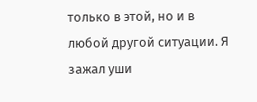только в этой, но и в любой другой ситуации. Я зажал уши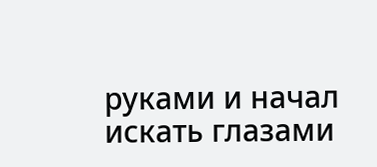руками и начал искать глазами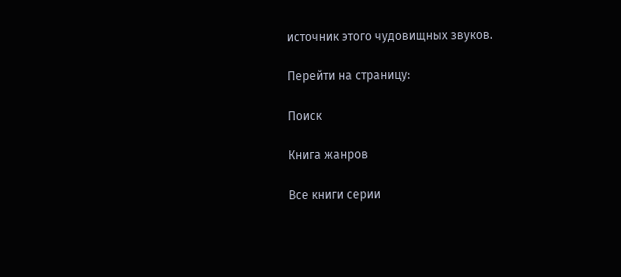источник этого чудовищных звуков.

Перейти на страницу:

Поиск

Книга жанров

Все книги серии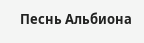Песнь Альбиона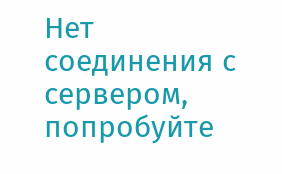Нет соединения с сервером, попробуйте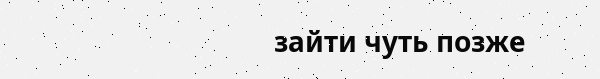зайти чуть позже